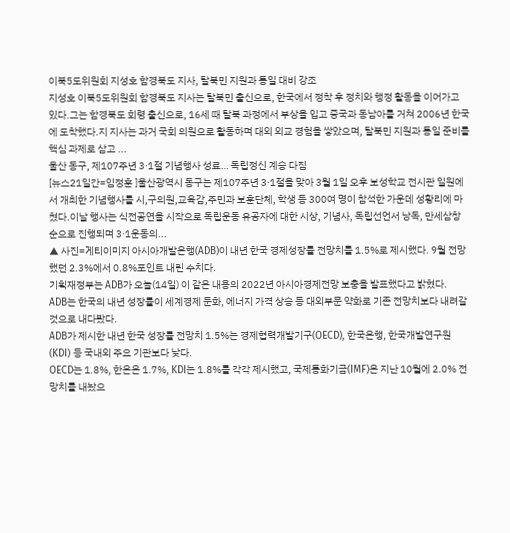이북5도위원회 지성호 함경북도 지사, 탈북민 지원과 통일 대비 강조
지성호 이북5도위원회 함경북도 지사는 탈북민 출신으로, 한국에서 정착 후 정치와 행정 활동을 이어가고 있다.그는 함경북도 회령 출신으로, 16세 때 탈북 과정에서 부상을 입고 중국과 동남아를 거쳐 2006년 한국에 도착했다.지 지사는 과거 국회 의원으로 활동하며 대외 외교 경험을 쌓았으며, 탈북민 지원과 통일 준비를 핵심 과제로 삼고 ...
울산 동구, 제107주년 3·1절 기념행사 성료… 독립정신 계승 다짐
[뉴스21일간=임정훈 ]울산광역시 동구는 제107주년 3·1절을 맞아 3월 1일 오후 보성학교 전시관 일원에서 개최한 기념행사를 시,구의원,교육감,주민과 보훈단체, 학생 등 300여 명이 참석한 가운데 성황리에 마쳤다.이날 행사는 식전공연을 시작으로 독립운동 유공자에 대한 시상, 기념사, 독립선언서 낭독, 만세삼창 순으로 진행되며 3·1운동의...
▲ 사진=게티이미지 아시아개발은행(ADB)이 내년 한국 경제성장률 전망치를 1.5%로 제시했다. 9월 전망했던 2.3%에서 0.8%포인트 내린 수치다.
기획재정부는 ADB가 오늘(14일) 이 같은 내용의 2022년 아시아경제전망 보충을 발표했다고 밝혔다.
ADB는 한국의 내년 성장률이 세계경제 둔화, 에너지 가격 상승 등 대외부문 약화로 기존 전망치보다 내려갈 것으로 내다봤다.
ADB가 제시한 내년 한국 성장률 전망치 1.5%는 경제협력개발기구(OECD), 한국은행, 한국개발연구원(KDI) 등 국내외 주요 기관보다 낮다.
OECD는 1.8%, 한은은 1.7%, KDI는 1.8%를 각각 제시했고, 국제통화기금(IMF)은 지난 10월에 2.0% 전망치를 내놨으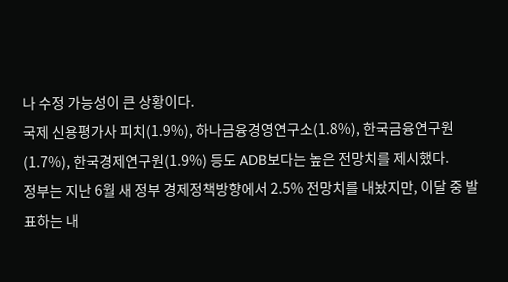나 수정 가능성이 큰 상황이다.
국제 신용평가사 피치(1.9%), 하나금융경영연구소(1.8%), 한국금융연구원(1.7%), 한국경제연구원(1.9%) 등도 ADB보다는 높은 전망치를 제시했다.
정부는 지난 6월 새 정부 경제정책방향에서 2.5% 전망치를 내놨지만, 이달 중 발표하는 내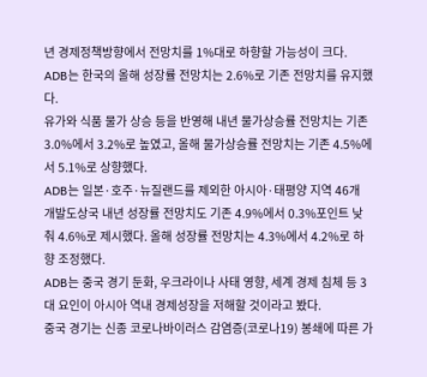년 경제정책방향에서 전망치를 1%대로 하향할 가능성이 크다.
ADB는 한국의 올해 성장률 전망치는 2.6%로 기존 전망치를 유지했다.
유가와 식품 물가 상승 등을 반영해 내년 물가상승률 전망치는 기존 3.0%에서 3.2%로 높였고, 올해 물가상승률 전망치는 기존 4.5%에서 5.1%로 상향했다.
ADB는 일본·호주·뉴질랜드를 제외한 아시아·태평양 지역 46개 개발도상국 내년 성장률 전망치도 기존 4.9%에서 0.3%포인트 낮춰 4.6%로 제시했다. 올해 성장률 전망치는 4.3%에서 4.2%로 하향 조정했다.
ADB는 중국 경기 둔화, 우크라이나 사태 영향, 세계 경제 침체 등 3대 요인이 아시아 역내 경제성장을 저해할 것이라고 봤다.
중국 경기는 신종 코로나바이러스 감염증(코로나19) 봉쇄에 따른 가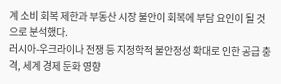계 소비 회복 제한과 부동산 시장 불안이 회복에 부담 요인이 될 것으로 분석했다.
러시아-우크라이나 전쟁 등 지정학적 불안정성 확대로 인한 공급 충격, 세계 경제 둔화 영향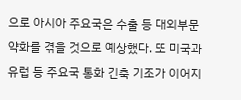으로 아시아 주요국은 수출 등 대외부문 약화를 겪을 것으로 예상했다. 또 미국과 유럽 등 주요국 통화 긴축 기조가 이어지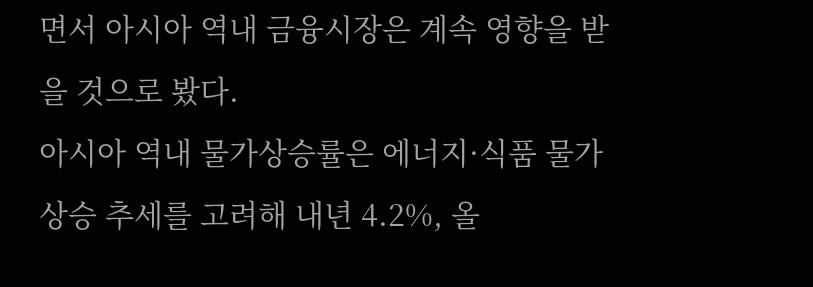면서 아시아 역내 금융시장은 계속 영향을 받을 것으로 봤다.
아시아 역내 물가상승률은 에너지·식품 물가 상승 추세를 고려해 내년 4.2%, 올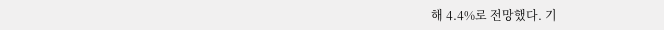해 4.4%로 전망했다. 기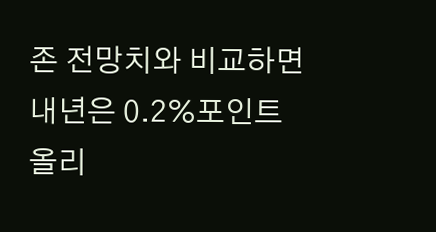존 전망치와 비교하면 내년은 0.2%포인트 올리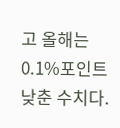고 올해는 0.1%포인트 낮춘 수치다.